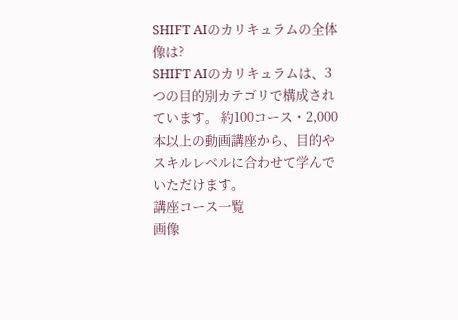SHIFT AIのカリキュラムの全体像は?
SHIFT AIのカリキュラムは、3つの目的別カテゴリで構成されています。 約100コース・2,000本以上の動画講座から、目的やスキルレベルに合わせて学んでいただけます。
講座コース一覧
画像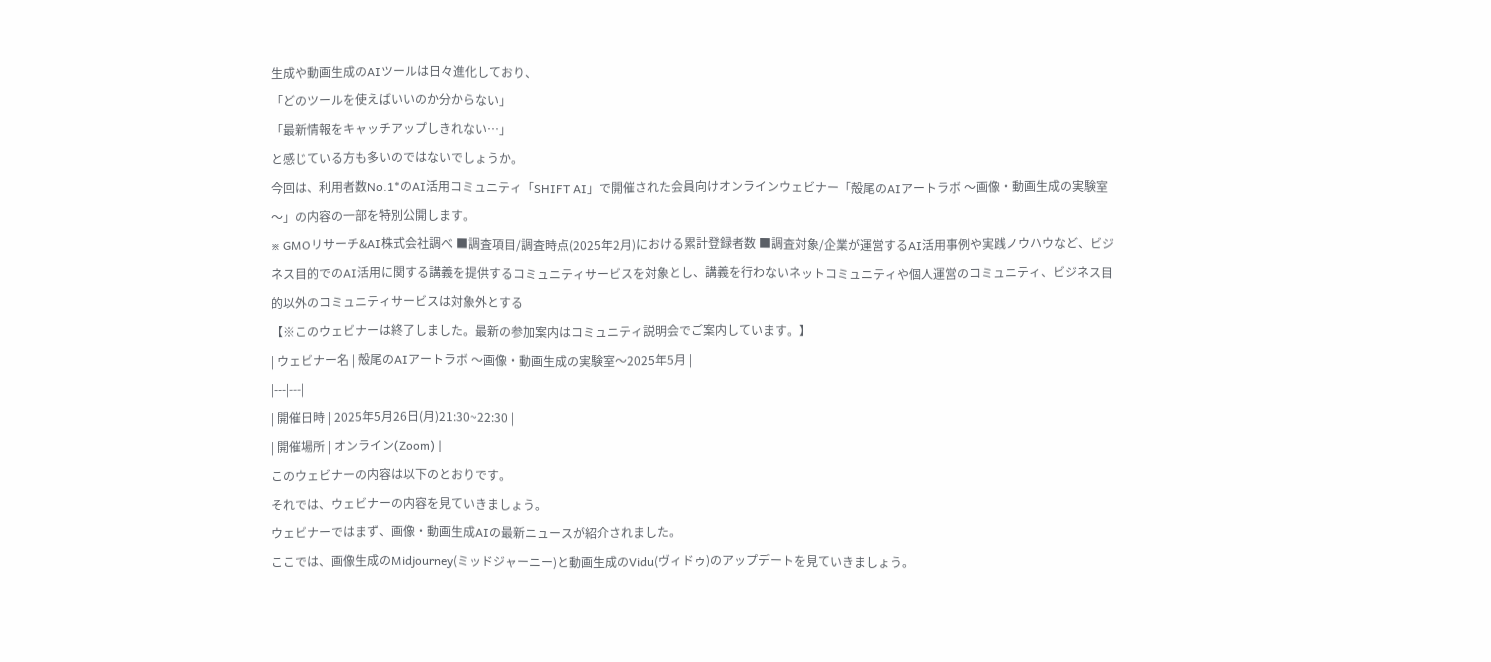生成や動画生成のAIツールは日々進化しており、
「どのツールを使えばいいのか分からない」
「最新情報をキャッチアップしきれない…」
と感じている方も多いのではないでしょうか。
今回は、利用者数No.1*のAI活用コミュニティ「SHIFT AI」で開催された会員向けオンラインウェビナー「殻尾のAIアートラボ 〜画像・動画生成の実験室〜」の内容の一部を特別公開します。
※ GMOリサーチ&AI株式会社調べ ■調査項目/調査時点(2025年2月)における累計登録者数 ■調査対象/企業が運営するAI活用事例や実践ノウハウなど、ビジネス目的でのAI活用に関する講義を提供するコミュニティサービスを対象とし、講義を行わないネットコミュニティや個人運営のコミュニティ、ビジネス目的以外のコミュニティサービスは対象外とする
【※このウェビナーは終了しました。最新の参加案内はコミュニティ説明会でご案内しています。】
| ウェビナー名 | 殻尾のAIアートラボ 〜画像・動画生成の実験室〜2025年5月 |
|---|---|
| 開催日時 | 2025年5月26日(月)21:30~22:30 |
| 開催場所 | オンライン(Zoom) |
このウェビナーの内容は以下のとおりです。
それでは、ウェビナーの内容を見ていきましょう。
ウェビナーではまず、画像・動画生成AIの最新ニュースが紹介されました。
ここでは、画像生成のMidjourney(ミッドジャーニー)と動画生成のVidu(ヴィドゥ)のアップデートを見ていきましょう。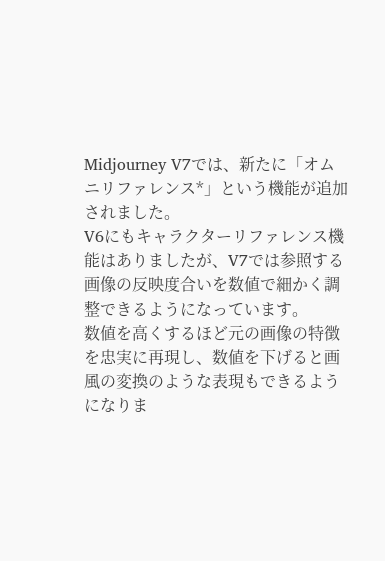Midjourney V7では、新たに「オムニリファレンス*」という機能が追加されました。
V6にもキャラクターリファレンス機能はありましたが、V7では参照する画像の反映度合いを数値で細かく調整できるようになっています。
数値を高くするほど元の画像の特徴を忠実に再現し、数値を下げると画風の変換のような表現もできるようになりま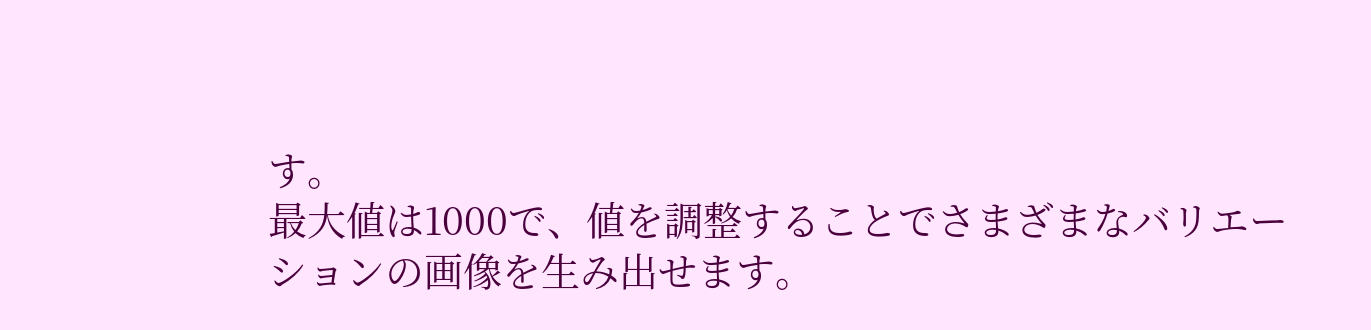す。
最大値は1000で、値を調整することでさまざまなバリエーションの画像を生み出せます。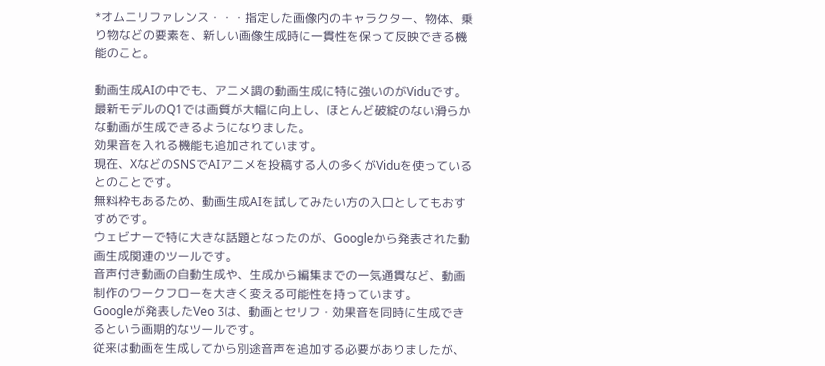*オムニリファレンス・・・指定した画像内のキャラクター、物体、乗り物などの要素を、新しい画像生成時に一貫性を保って反映できる機能のこと。

動画生成AIの中でも、アニメ調の動画生成に特に強いのがViduです。
最新モデルのQ1では画質が大幅に向上し、ほとんど破綻のない滑らかな動画が生成できるようになりました。
効果音を入れる機能も追加されています。
現在、XなどのSNSでAIアニメを投稿する人の多くがViduを使っているとのことです。
無料枠もあるため、動画生成AIを試してみたい方の入口としてもおすすめです。
ウェビナーで特に大きな話題となったのが、Googleから発表された動画生成関連のツールです。
音声付き動画の自動生成や、生成から編集までの一気通貫など、動画制作のワークフローを大きく変える可能性を持っています。
Googleが発表したVeo 3は、動画とセリフ・効果音を同時に生成できるという画期的なツールです。
従来は動画を生成してから別途音声を追加する必要がありましたが、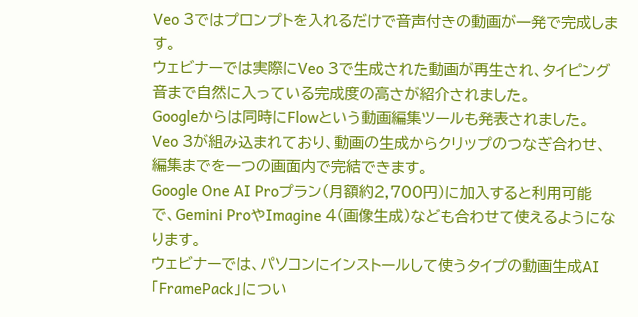Veo 3ではプロンプトを入れるだけで音声付きの動画が一発で完成します。
ウェビナーでは実際にVeo 3で生成された動画が再生され、タイピング音まで自然に入っている完成度の高さが紹介されました。
Googleからは同時にFlowという動画編集ツールも発表されました。
Veo 3が組み込まれており、動画の生成からクリップのつなぎ合わせ、編集までを一つの画面内で完結できます。
Google One AI Proプラン(月額約2,700円)に加入すると利用可能で、Gemini ProやImagine 4(画像生成)なども合わせて使えるようになります。
ウェビナーでは、パソコンにインストールして使うタイプの動画生成AI「FramePack」につい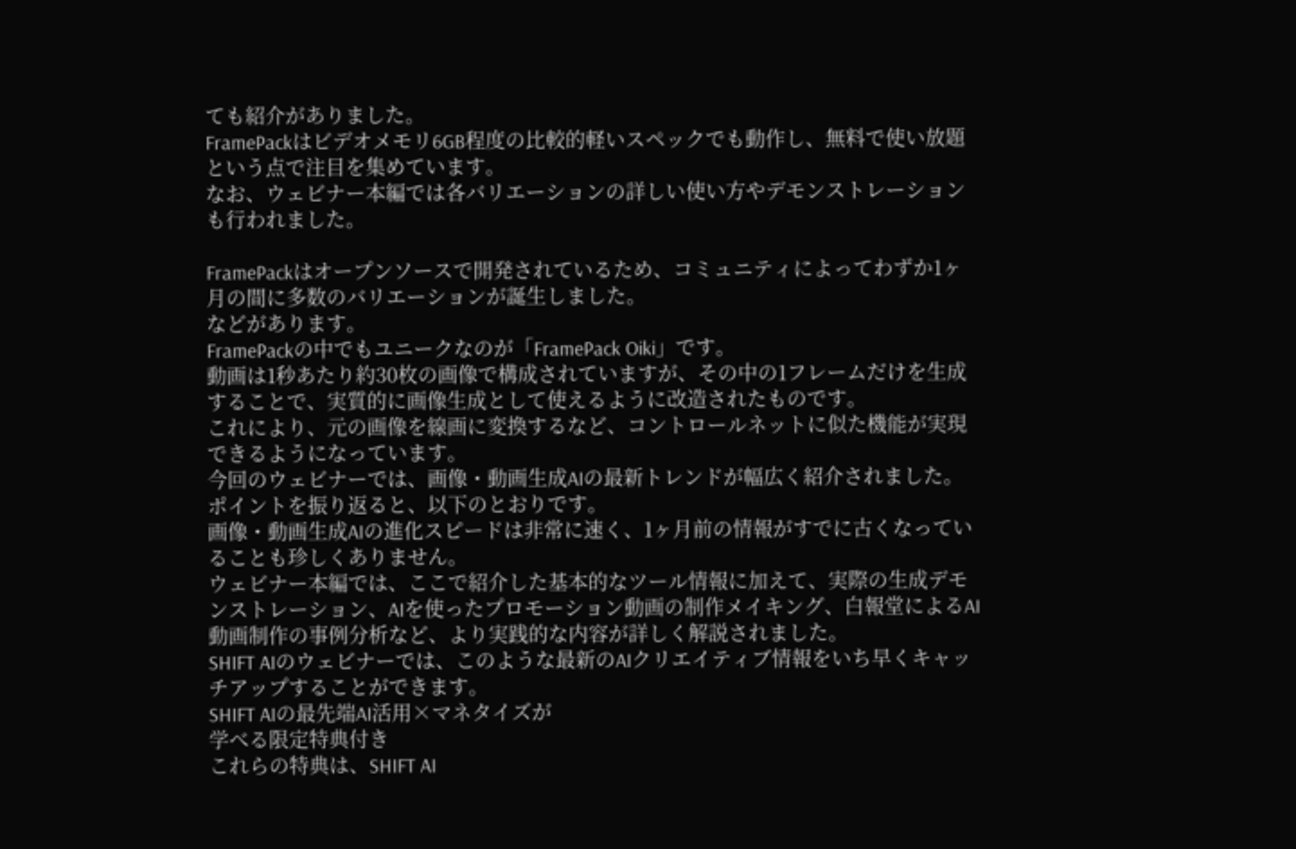ても紹介がありました。
FramePackはビデオメモリ6GB程度の比較的軽いスペックでも動作し、無料で使い放題という点で注目を集めています。
なお、ウェビナー本編では各バリエーションの詳しい使い方やデモンストレーションも行われました。

FramePackはオープンソースで開発されているため、コミュニティによってわずか1ヶ月の間に多数のバリエーションが誕生しました。
などがあります。
FramePackの中でもユニークなのが「FramePack Oiki」です。
動画は1秒あたり約30枚の画像で構成されていますが、その中の1フレームだけを生成することで、実質的に画像生成として使えるように改造されたものです。
これにより、元の画像を線画に変換するなど、コントロールネットに似た機能が実現できるようになっています。
今回のウェビナーでは、画像・動画生成AIの最新トレンドが幅広く紹介されました。
ポイントを振り返ると、以下のとおりです。
画像・動画生成AIの進化スピードは非常に速く、1ヶ月前の情報がすでに古くなっていることも珍しくありません。
ウェビナー本編では、ここで紹介した基本的なツール情報に加えて、実際の生成デモンストレーション、AIを使ったプロモーション動画の制作メイキング、白報堂によるAI動画制作の事例分析など、より実践的な内容が詳しく解説されました。
SHIFT AIのウェビナーでは、このような最新のAIクリエイティブ情報をいち早くキャッチアップすることができます。
SHIFT AIの最先端AI活用×マネタイズが
学べる限定特典付き
これらの特典は、SHIFT AI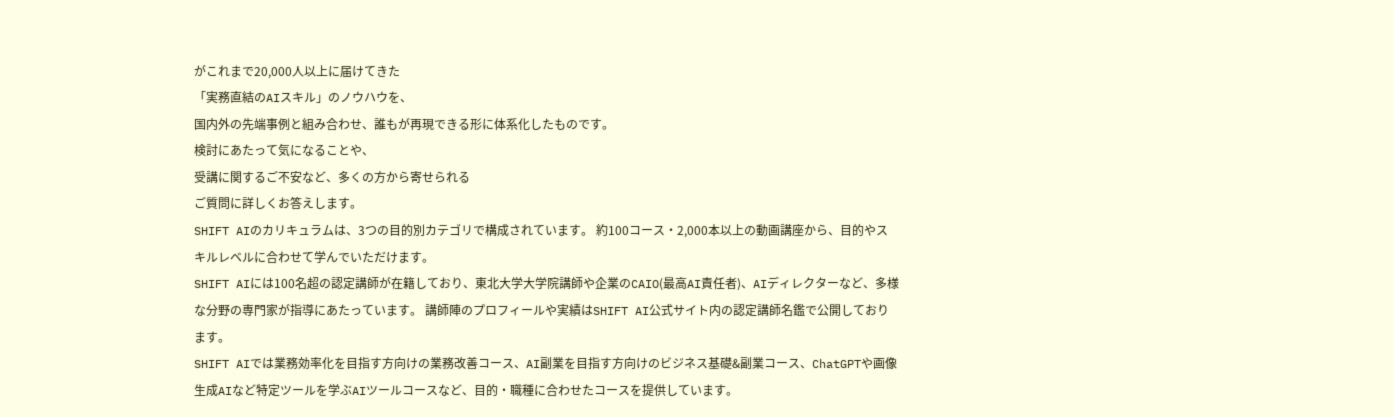がこれまで20,000人以上に届けてきた
「実務直結のAIスキル」のノウハウを、
国内外の先端事例と組み合わせ、誰もが再現できる形に体系化したものです。
検討にあたって気になることや、
受講に関するご不安など、多くの方から寄せられる
ご質問に詳しくお答えします。
SHIFT AIのカリキュラムは、3つの目的別カテゴリで構成されています。 約100コース・2,000本以上の動画講座から、目的やスキルレベルに合わせて学んでいただけます。
SHIFT AIには100名超の認定講師が在籍しており、東北大学大学院講師や企業のCAIO(最高AI責任者)、AIディレクターなど、多様な分野の専門家が指導にあたっています。 講師陣のプロフィールや実績はSHIFT AI公式サイト内の認定講師名鑑で公開しております。
SHIFT AIでは業務効率化を目指す方向けの業務改善コース、AI副業を目指す方向けのビジネス基礎&副業コース、ChatGPTや画像生成AIなど特定ツールを学ぶAIツールコースなど、目的・職種に合わせたコースを提供しています。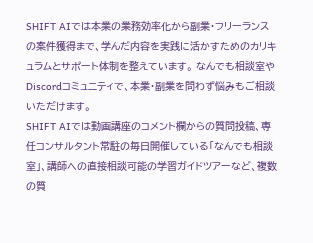SHIFT AIでは本業の業務効率化から副業・フリーランスの案件獲得まで、学んだ内容を実践に活かすためのカリキュラムとサポート体制を整えています。 なんでも相談室やDiscordコミュニティで、本業・副業を問わず悩みもご相談いただけます。
SHIFT AIでは動画講座のコメント欄からの質問投稿、専任コンサルタント常駐の毎日開催している「なんでも相談室」、講師への直接相談可能の学習ガイドツアーなど、複数の質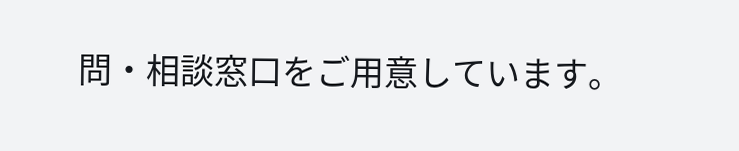問・相談窓口をご用意しています。